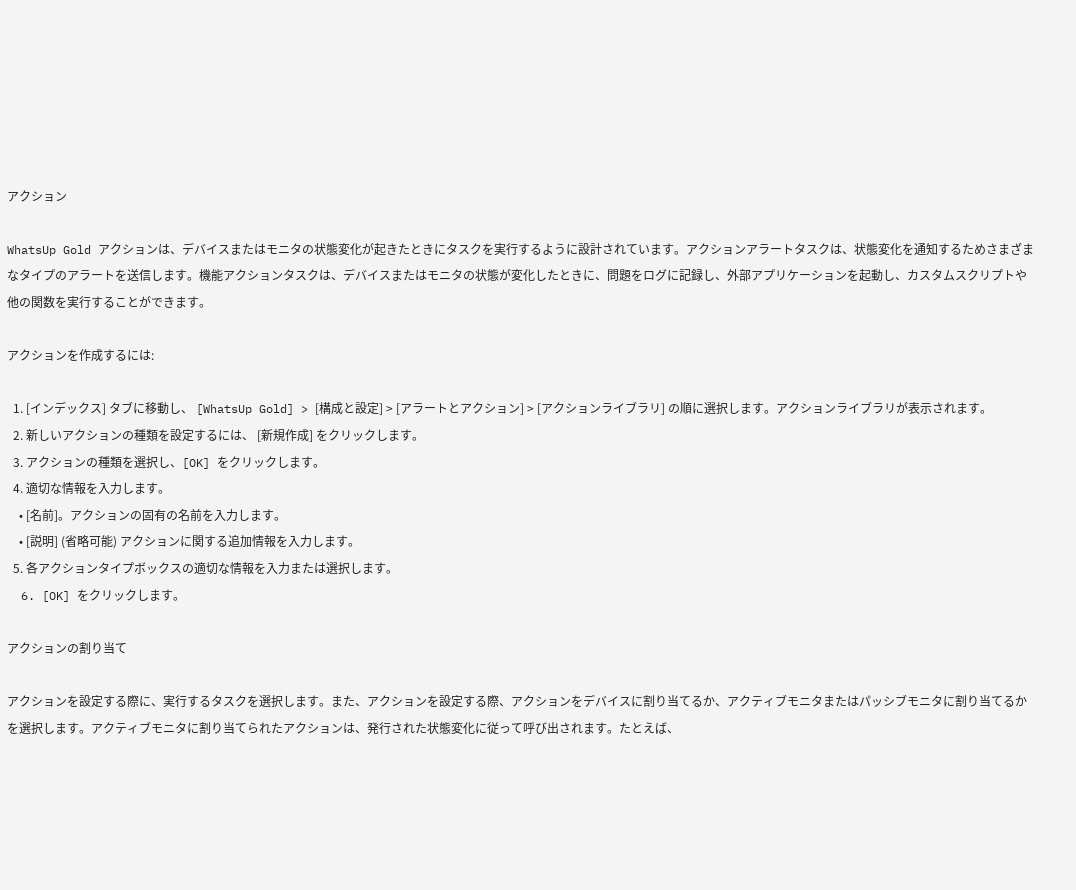アクション

WhatsUp Gold アクションは、デバイスまたはモニタの状態変化が起きたときにタスクを実行するように設計されています。アクションアラートタスクは、状態変化を通知するためさまざまなタイプのアラートを送信します。機能アクションタスクは、デバイスまたはモニタの状態が変化したときに、問題をログに記録し、外部アプリケーションを起動し、カスタムスクリプトや他の関数を実行することができます。

アクションを作成するには:

  1. [インデックス] タブに移動し、 [WhatsUp Gold] > [構成と設定] > [アラートとアクション] > [アクションライブラリ] の順に選択します。アクションライブラリが表示されます。
  2. 新しいアクションの種類を設定するには、 [新規作成] をクリックします。
  3. アクションの種類を選択し、[OK] をクリックします。
  4. 適切な情報を入力します。
    • [名前]。アクションの固有の名前を入力します。
    • [説明] (省略可能) アクションに関する追加情報を入力します。
  5. 各アクションタイプボックスの適切な情報を入力または選択します。
  6. [OK] をクリックします。

アクションの割り当て

アクションを設定する際に、実行するタスクを選択します。また、アクションを設定する際、アクションをデバイスに割り当てるか、アクティブモニタまたはパッシブモニタに割り当てるかを選択します。アクティブモニタに割り当てられたアクションは、発行された状態変化に従って呼び出されます。たとえば、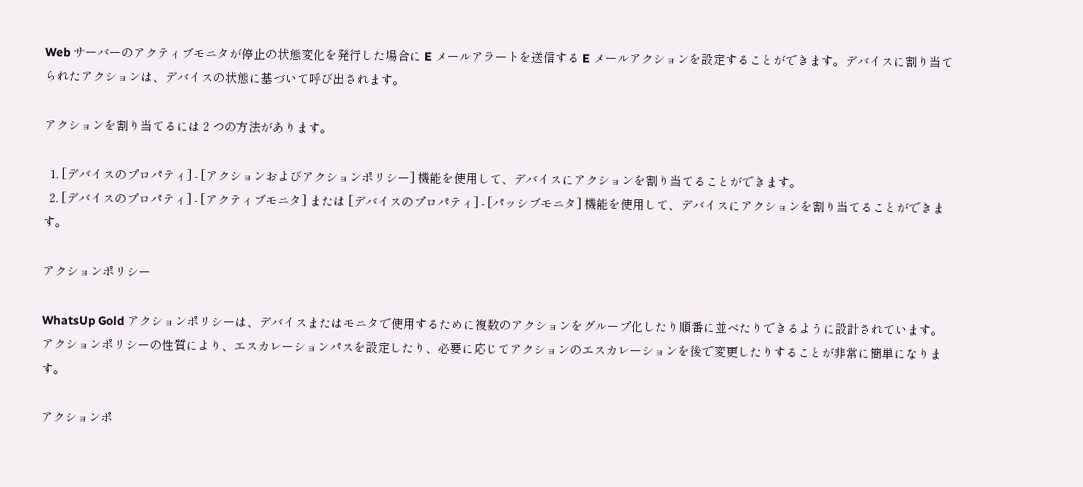Web サーバーのアクティブモニタが停止の状態変化を発行した場合に E メールアラートを送信する E メールアクションを設定することができます。デバイスに割り当てられたアクションは、デバイスの状態に基づいて呼び出されます。

アクションを割り当てるには 2 つの方法があります。

  1. [デバイスのプロパティ] - [アクションおよびアクションポリシー] 機能を使用して、デバイスにアクションを割り当てることができます。
  2. [デバイスのプロパティ] - [アクティブモニタ] または [デバイスのプロパティ] - [パッシブモニタ] 機能を使用して、デバイスにアクションを割り当てることができます。

アクションポリシー

WhatsUp Gold アクションポリシーは、デバイスまたはモニタで使用するために複数のアクションをグループ化したり順番に並べたりできるように設計されています。アクションポリシーの性質により、エスカレーションパスを設定したり、必要に応じてアクションのエスカレーションを後で変更したりすることが非常に簡単になります。

アクションポ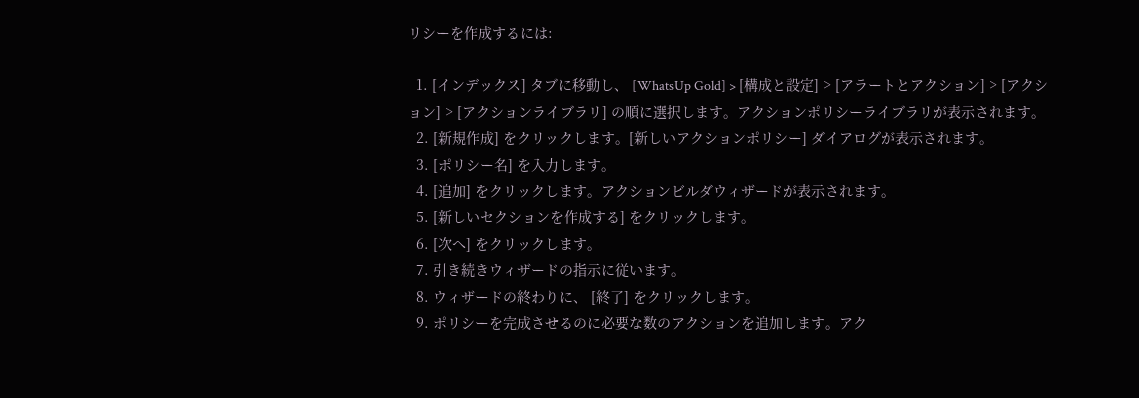リシーを作成するには:

  1. [インデックス] タブに移動し、 [WhatsUp Gold] > [構成と設定] > [アラートとアクション] > [アクション] > [アクションライブラリ] の順に選択します。アクションポリシーライブラリが表示されます。
  2. [新規作成] をクリックします。[新しいアクションポリシー] ダイアログが表示されます。
  3. [ポリシー名] を入力します。
  4. [追加] をクリックします。アクションビルダウィザードが表示されます。
  5. [新しいセクションを作成する] をクリックします。
  6. [次へ] をクリックします。
  7. 引き続きウィザードの指示に従います。
  8. ウィザードの終わりに、 [終了] をクリックします。
  9. ポリシーを完成させるのに必要な数のアクションを追加します。アク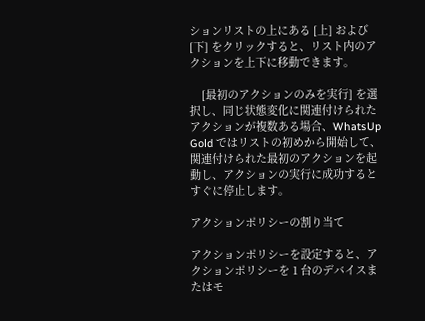ションリストの上にある [上] および [下] をクリックすると、リスト内のアクションを上下に移動できます。

    [最初のアクションのみを実行] を選択し、同じ状態変化に関連付けられたアクションが複数ある場合、WhatsUp Gold ではリストの初めから開始して、関連付けられた最初のアクションを起動し、アクションの実行に成功するとすぐに停止します。

アクションポリシーの割り当て

アクションポリシーを設定すると、アクションポリシーを 1 台のデバイスまたはモ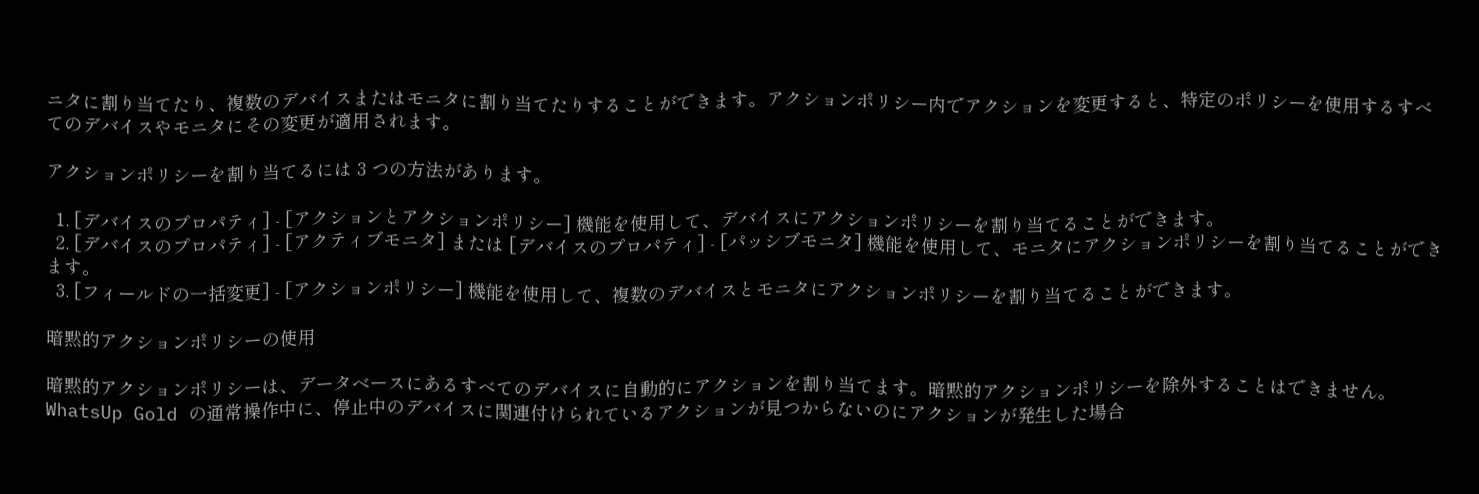ニタに割り当てたり、複数のデバイスまたはモニタに割り当てたりすることができます。アクションポリシー内でアクションを変更すると、特定のポリシーを使用するすべてのデバイスやモニタにその変更が適用されます。

アクションポリシーを割り当てるには 3 つの方法があります。

  1. [デバイスのプロパティ] - [アクションとアクションポリシー] 機能を使用して、デバイスにアクションポリシーを割り当てることができます。
  2. [デバイスのプロパティ] - [アクティブモニタ] または [デバイスのプロパティ] - [パッシブモニタ] 機能を使用して、モニタにアクションポリシーを割り当てることができます。
  3. [フィールドの一括変更] - [アクションポリシー] 機能を使用して、複数のデバイスとモニタにアクションポリシーを割り当てることができます。

暗黙的アクションポリシーの使用

暗黙的アクションポリシーは、データベースにあるすべてのデバイスに自動的にアクションを割り当てます。暗黙的アクションポリシーを除外することはできません。WhatsUp Gold の通常操作中に、停止中のデバイスに関連付けられているアクションが見つからないのにアクションが発生した場合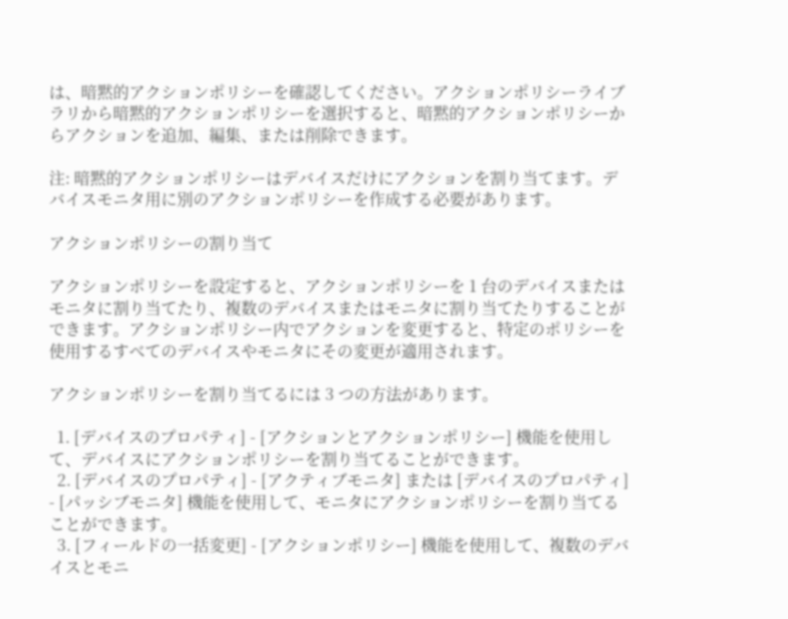は、暗黙的アクションポリシーを確認してください。アクションポリシーライブラリから暗黙的アクションポリシーを選択すると、暗黙的アクションポリシーからアクションを追加、編集、または削除できます。

注: 暗黙的アクションポリシーはデバイスだけにアクションを割り当てます。デバイスモニタ用に別のアクションポリシーを作成する必要があります。

アクションポリシーの割り当て

アクションポリシーを設定すると、アクションポリシーを 1 台のデバイスまたはモニタに割り当てたり、複数のデバイスまたはモニタに割り当てたりすることができます。アクションポリシー内でアクションを変更すると、特定のポリシーを使用するすべてのデバイスやモニタにその変更が適用されます。

アクションポリシーを割り当てるには 3 つの方法があります。

  1. [デバイスのプロパティ] - [アクションとアクションポリシー] 機能を使用して、デバイスにアクションポリシーを割り当てることができます。
  2. [デバイスのプロパティ] - [アクティブモニタ] または [デバイスのプロパティ] - [パッシブモニタ] 機能を使用して、モニタにアクションポリシーを割り当てることができます。
  3. [フィールドの一括変更] - [アクションポリシー] 機能を使用して、複数のデバイスとモニ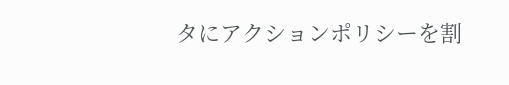タにアクションポリシーを割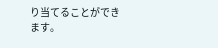り当てることができます。